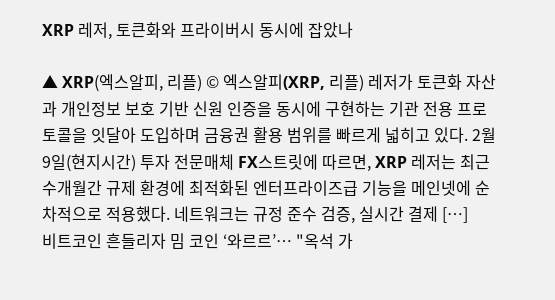XRP 레저, 토큰화와 프라이버시 동시에 잡았나

▲ XRP(엑스알피, 리플) © 엑스알피(XRP, 리플) 레저가 토큰화 자산과 개인정보 보호 기반 신원 인증을 동시에 구현하는 기관 전용 프로토콜을 잇달아 도입하며 금융권 활용 범위를 빠르게 넓히고 있다. 2월 9일(현지시간) 투자 전문매체 FX스트릿에 따르면, XRP 레저는 최근 수개월간 규제 환경에 최적화된 엔터프라이즈급 기능을 메인넷에 순차적으로 적용했다. 네트워크는 규정 준수 검증, 실시간 결제 […]
비트코인 흔들리자 밈 코인 ‘와르르’… "옥석 가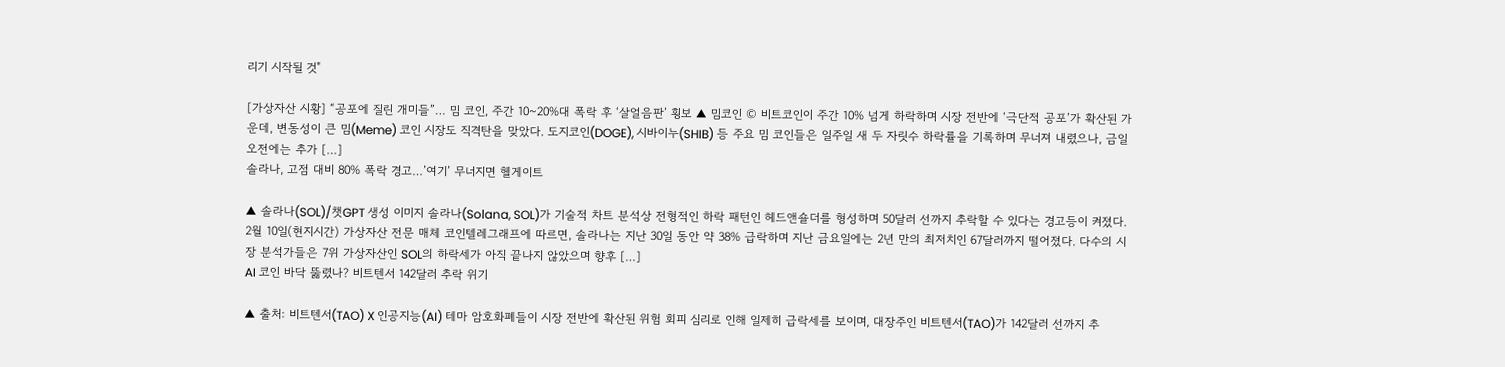리기 시작될 것"

[가상자산 시황] “공포에 질린 개미들”… 밈 코인, 주간 10~20%대 폭락 후 ‘살얼음판’ 횡보 ▲ 밈코인 © 비트코인이 주간 10% 넘게 하락하며 시장 전반에 ‘극단적 공포’가 확산된 가운데, 변동성이 큰 밈(Meme) 코인 시장도 직격탄을 맞았다. 도지코인(DOGE), 시바이누(SHIB) 등 주요 밈 코인들은 일주일 새 두 자릿수 하락률을 기록하며 무너져 내렸으나, 금일 오전에는 추가 […]
솔라나, 고점 대비 80% 폭락 경고…’여기’ 무너지면 헬게이트

▲ 솔라나(SOL)/챗GPT 생성 이미지 솔라나(Solana, SOL)가 기술적 차트 분석상 전형적인 하락 패턴인 헤드앤숄더를 형성하며 50달러 선까지 추락할 수 있다는 경고등이 켜졌다. 2월 10일(현지시간) 가상자산 전문 매체 코인텔레그래프에 따르면, 솔라나는 지난 30일 동안 약 38% 급락하며 지난 금요일에는 2년 만의 최저치인 67달러까지 떨어졌다. 다수의 시장 분석가들은 7위 가상자산인 SOL의 하락세가 아직 끝나지 않았으며 향후 […]
AI 코인 바닥 뚫렸나? 비트텐서 142달러 추락 위기

▲ 출처: 비트텐서(TAO) X 인공지능(AI) 테마 암호화폐들이 시장 전반에 확산된 위험 회피 심리로 인해 일제히 급락세를 보이며, 대장주인 비트텐서(TAO)가 142달러 선까지 추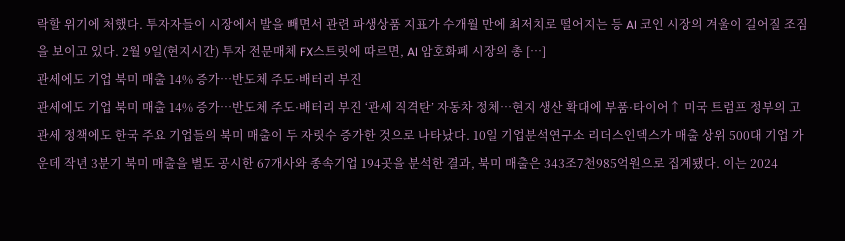락할 위기에 처했다. 투자자들이 시장에서 발을 빼면서 관련 파생상품 지표가 수개월 만에 최저치로 떨어지는 등 AI 코인 시장의 겨울이 길어질 조짐을 보이고 있다. 2월 9일(현지시간) 투자 전문매체 FX스트릿에 따르면, AI 암호화폐 시장의 총 […]
관세에도 기업 북미 매출 14% 증가…반도체 주도·배터리 부진
관세에도 기업 북미 매출 14% 증가…반도체 주도·배터리 부진 ‘관세 직격탄’ 자동차 정체…현지 생산 확대에 부품·타이어↑ 미국 트럼프 정부의 고관세 정책에도 한국 주요 기업들의 북미 매출이 두 자릿수 증가한 것으로 나타났다. 10일 기업분석연구소 리더스인덱스가 매출 상위 500대 기업 가운데 작년 3분기 북미 매출을 별도 공시한 67개사와 종속기업 194곳을 분석한 결과, 북미 매출은 343조7천985억원으로 집계됐다. 이는 2024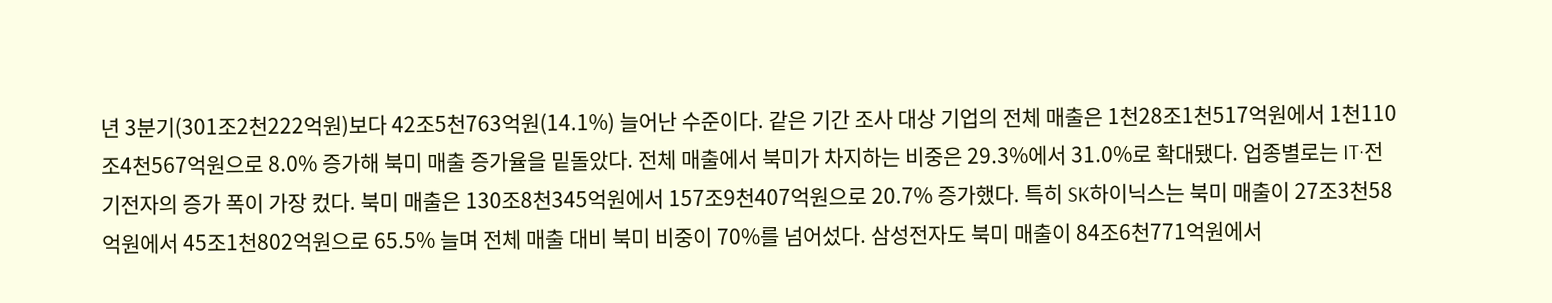년 3분기(301조2천222억원)보다 42조5천763억원(14.1%) 늘어난 수준이다. 같은 기간 조사 대상 기업의 전체 매출은 1천28조1천517억원에서 1천110조4천567억원으로 8.0% 증가해 북미 매출 증가율을 밑돌았다. 전체 매출에서 북미가 차지하는 비중은 29.3%에서 31.0%로 확대됐다. 업종별로는 IT·전기전자의 증가 폭이 가장 컸다. 북미 매출은 130조8천345억원에서 157조9천407억원으로 20.7% 증가했다. 특히 SK하이닉스는 북미 매출이 27조3천58억원에서 45조1천802억원으로 65.5% 늘며 전체 매출 대비 북미 비중이 70%를 넘어섰다. 삼성전자도 북미 매출이 84조6천771억원에서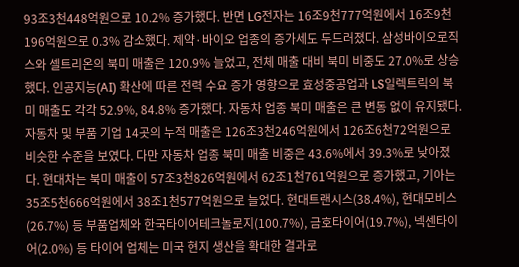93조3천448억원으로 10.2% 증가했다. 반면 LG전자는 16조9천777억원에서 16조9천196억원으로 0.3% 감소했다. 제약·바이오 업종의 증가세도 두드러졌다. 삼성바이오로직스와 셀트리온의 북미 매출은 120.9% 늘었고, 전체 매출 대비 북미 비중도 27.0%로 상승했다. 인공지능(AI) 확산에 따른 전력 수요 증가 영향으로 효성중공업과 LS일렉트릭의 북미 매출도 각각 52.9%, 84.8% 증가했다. 자동차 업종 북미 매출은 큰 변동 없이 유지됐다. 자동차 및 부품 기업 14곳의 누적 매출은 126조3천246억원에서 126조6천72억원으로 비슷한 수준을 보였다. 다만 자동차 업종 북미 매출 비중은 43.6%에서 39.3%로 낮아졌다. 현대차는 북미 매출이 57조3천826억원에서 62조1천761억원으로 증가했고, 기아는 35조5천666억원에서 38조1천577억원으로 늘었다. 현대트랜시스(38.4%), 현대모비스(26.7%) 등 부품업체와 한국타이어테크놀로지(100.7%), 금호타이어(19.7%), 넥센타이어(2.0%) 등 타이어 업체는 미국 현지 생산을 확대한 결과로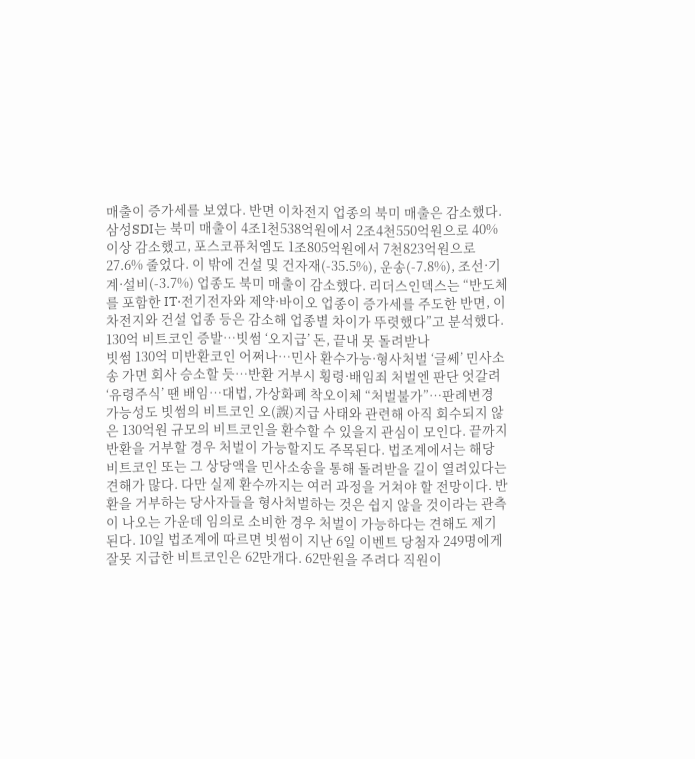매출이 증가세를 보였다. 반면 이차전지 업종의 북미 매출은 감소했다. 삼성SDI는 북미 매출이 4조1천538억원에서 2조4천550억원으로 40% 이상 감소했고, 포스코퓨처엠도 1조805억원에서 7천823억원으로 27.6% 줄었다. 이 밖에 건설 및 건자재(-35.5%), 운송(-7.8%), 조선·기계·설비(-3.7%) 업종도 북미 매출이 감소했다. 리더스인덱스는 “반도체를 포함한 IT·전기전자와 제약·바이오 업종이 증가세를 주도한 반면, 이차전지와 건설 업종 등은 감소해 업종별 차이가 뚜렷했다”고 분석했다.
130억 비트코인 증발…빗썸 ‘오지급’ 돈, 끝내 못 돌려받나
빗썸 130억 미반환코인 어쩌나…민사 환수가능·형사처벌 ‘글쎄’ 민사소송 가면 회사 승소할 듯…반환 거부시 횡령·배임죄 처벌엔 판단 엇갈려 ‘유령주식’ 땐 배임…대법, 가상화폐 착오이체 “처벌불가”…판례변경 가능성도 빗썸의 비트코인 오(誤)지급 사태와 관련해 아직 회수되지 않은 130억원 규모의 비트코인을 환수할 수 있을지 관심이 모인다. 끝까지 반환을 거부할 경우 처벌이 가능할지도 주목된다. 법조계에서는 해당 비트코인 또는 그 상당액을 민사소송을 통해 돌려받을 길이 열려있다는 견해가 많다. 다만 실제 환수까지는 여러 과정을 거쳐야 할 전망이다. 반환을 거부하는 당사자들을 형사처벌하는 것은 쉽지 않을 것이라는 관측이 나오는 가운데 임의로 소비한 경우 처벌이 가능하다는 견해도 제기된다. 10일 법조계에 따르면 빗썸이 지난 6일 이벤트 당첨자 249명에게 잘못 지급한 비트코인은 62만개다. 62만원을 주려다 직원이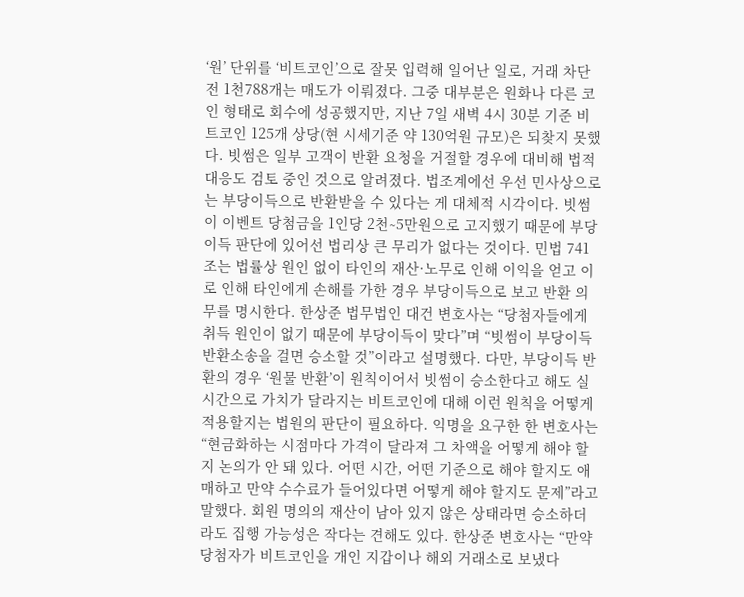‘원’ 단위를 ‘비트코인’으로 잘못 입력해 일어난 일로, 거래 차단 전 1천788개는 매도가 이뤄졌다. 그중 대부분은 원화나 다른 코인 형태로 회수에 성공했지만, 지난 7일 새벽 4시 30분 기준 비트코인 125개 상당(현 시세기준 약 130억원 규모)은 되찾지 못했다. 빗썸은 일부 고객이 반환 요청을 거절할 경우에 대비해 법적 대응도 검토 중인 것으로 알려졌다. 법조계에선 우선 민사상으로는 부당이득으로 반환받을 수 있다는 게 대체적 시각이다. 빗썸이 이벤트 당첨금을 1인당 2천∼5만원으로 고지했기 때문에 부당이득 판단에 있어선 법리상 큰 무리가 없다는 것이다. 민법 741조는 법률상 원인 없이 타인의 재산·노무로 인해 이익을 얻고 이로 인해 타인에게 손해를 가한 경우 부당이득으로 보고 반환 의무를 명시한다. 한상준 법무법인 대건 변호사는 “당첨자들에게 취득 원인이 없기 때문에 부당이득이 맞다”며 “빗썸이 부당이득 반환소송을 걸면 승소할 것”이라고 설명했다. 다만, 부당이득 반환의 경우 ‘원물 반환’이 원칙이어서 빗썸이 승소한다고 해도 실시간으로 가치가 달라지는 비트코인에 대해 이런 원칙을 어떻게 적용할지는 법원의 판단이 필요하다. 익명을 요구한 한 변호사는 “현금화하는 시점마다 가격이 달라져 그 차액을 어떻게 해야 할지 논의가 안 돼 있다. 어떤 시간, 어떤 기준으로 해야 할지도 애매하고 만약 수수료가 들어있다면 어떻게 해야 할지도 문제”라고 말했다. 회원 명의의 재산이 남아 있지 않은 상태라면 승소하더라도 집행 가능성은 작다는 견해도 있다. 한상준 변호사는 “만약 당첨자가 비트코인을 개인 지갑이나 해외 거래소로 보냈다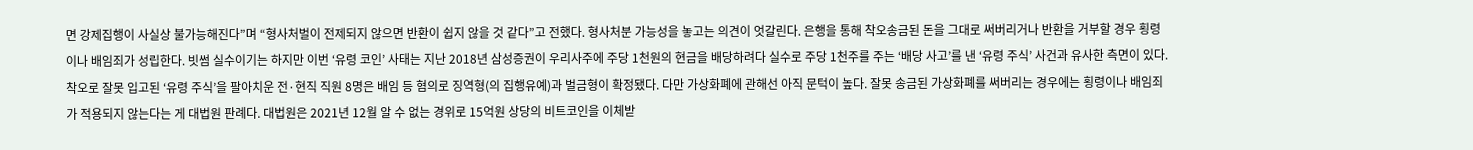면 강제집행이 사실상 불가능해진다”며 “형사처벌이 전제되지 않으면 반환이 쉽지 않을 것 같다”고 전했다. 형사처분 가능성을 놓고는 의견이 엇갈린다. 은행을 통해 착오송금된 돈을 그대로 써버리거나 반환을 거부할 경우 횡령이나 배임죄가 성립한다. 빗썸 실수이기는 하지만 이번 ‘유령 코인’ 사태는 지난 2018년 삼성증권이 우리사주에 주당 1천원의 현금을 배당하려다 실수로 주당 1천주를 주는 ‘배당 사고’를 낸 ‘유령 주식’ 사건과 유사한 측면이 있다. 착오로 잘못 입고된 ‘유령 주식’을 팔아치운 전·현직 직원 8명은 배임 등 혐의로 징역형(의 집행유예)과 벌금형이 확정됐다. 다만 가상화폐에 관해선 아직 문턱이 높다. 잘못 송금된 가상화폐를 써버리는 경우에는 횡령이나 배임죄가 적용되지 않는다는 게 대법원 판례다. 대법원은 2021년 12월 알 수 없는 경위로 15억원 상당의 비트코인을 이체받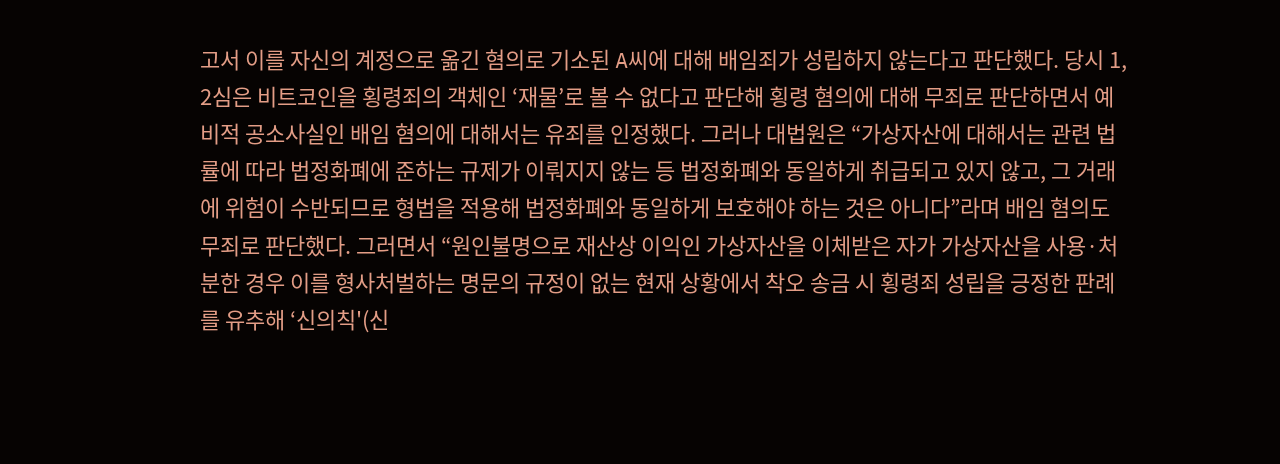고서 이를 자신의 계정으로 옮긴 혐의로 기소된 A씨에 대해 배임죄가 성립하지 않는다고 판단했다. 당시 1, 2심은 비트코인을 횡령죄의 객체인 ‘재물’로 볼 수 없다고 판단해 횡령 혐의에 대해 무죄로 판단하면서 예비적 공소사실인 배임 혐의에 대해서는 유죄를 인정했다. 그러나 대법원은 “가상자산에 대해서는 관련 법률에 따라 법정화폐에 준하는 규제가 이뤄지지 않는 등 법정화폐와 동일하게 취급되고 있지 않고, 그 거래에 위험이 수반되므로 형법을 적용해 법정화폐와 동일하게 보호해야 하는 것은 아니다”라며 배임 혐의도 무죄로 판단했다. 그러면서 “원인불명으로 재산상 이익인 가상자산을 이체받은 자가 가상자산을 사용·처분한 경우 이를 형사처벌하는 명문의 규정이 없는 현재 상황에서 착오 송금 시 횡령죄 성립을 긍정한 판례를 유추해 ‘신의칙'(신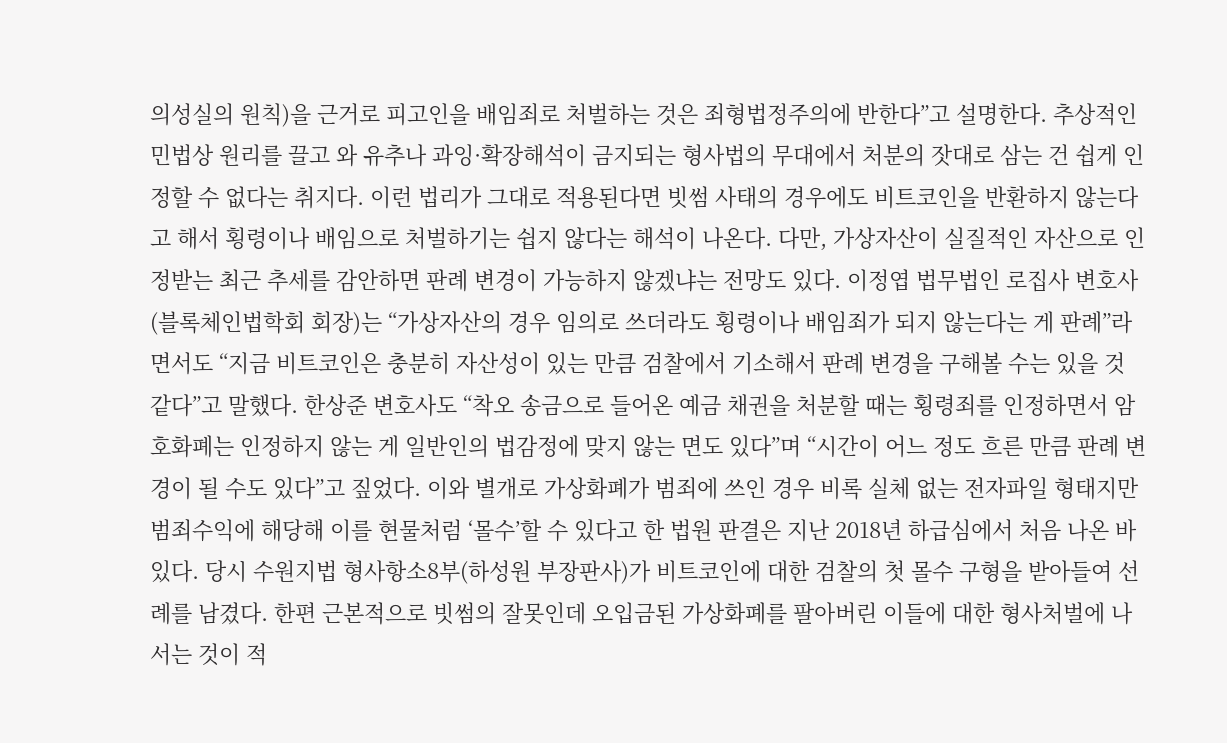의성실의 원칙)을 근거로 피고인을 배임죄로 처벌하는 것은 죄형법정주의에 반한다”고 설명한다. 추상적인 민법상 원리를 끌고 와 유추나 과잉·확장해석이 금지되는 형사법의 무대에서 처분의 잣대로 삼는 건 쉽게 인정할 수 없다는 취지다. 이런 법리가 그대로 적용된다면 빗썸 사태의 경우에도 비트코인을 반환하지 않는다고 해서 횡령이나 배임으로 처벌하기는 쉽지 않다는 해석이 나온다. 다만, 가상자산이 실질적인 자산으로 인정받는 최근 추세를 감안하면 판례 변경이 가능하지 않겠냐는 전망도 있다. 이정엽 법무법인 로집사 변호사(블록체인법학회 회장)는 “가상자산의 경우 임의로 쓰더라도 횡령이나 배임죄가 되지 않는다는 게 판례”라면서도 “지금 비트코인은 충분히 자산성이 있는 만큼 검찰에서 기소해서 판례 변경을 구해볼 수는 있을 것 같다”고 말했다. 한상준 변호사도 “착오 송금으로 들어온 예금 채권을 처분할 때는 횡령죄를 인정하면서 암호화폐는 인정하지 않는 게 일반인의 법감정에 맞지 않는 면도 있다”며 “시간이 어느 정도 흐른 만큼 판례 변경이 될 수도 있다”고 짚었다. 이와 별개로 가상화폐가 범죄에 쓰인 경우 비록 실체 없는 전자파일 형태지만 범죄수익에 해당해 이를 현물처럼 ‘몰수’할 수 있다고 한 법원 판결은 지난 2018년 하급심에서 처음 나온 바 있다. 당시 수원지법 형사항소8부(하성원 부장판사)가 비트코인에 대한 검찰의 첫 몰수 구형을 받아들여 선례를 남겼다. 한편 근본적으로 빗썸의 잘못인데 오입금된 가상화폐를 팔아버린 이들에 대한 형사처벌에 나서는 것이 적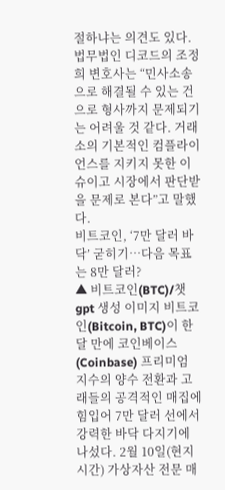절하냐는 의견도 있다. 법무법인 디코드의 조정희 변호사는 “민사소송으로 해결될 수 있는 건으로 형사까지 문제되기는 어려울 것 같다. 거래소의 기본적인 컴플라이언스를 지키지 못한 이슈이고 시장에서 판단받을 문제로 본다”고 말했다.
비트코인, ‘7만 달러 바닥’ 굳히기…다음 목표는 8만 달러?
▲ 비트코인(BTC)/챗gpt 생성 이미지 비트코인(Bitcoin, BTC)이 한 달 만에 코인베이스(Coinbase) 프리미엄 지수의 양수 전환과 고래들의 공격적인 매집에 힘입어 7만 달러 선에서 강력한 바닥 다지기에 나섰다. 2월 10일(현지시간) 가상자산 전문 매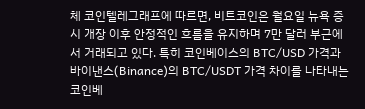체 코인텔레그래프에 따르면, 비트코인은 월요일 뉴욕 증시 개장 이후 안정적인 흐름을 유지하며 7만 달러 부근에서 거래되고 있다. 특히 코인베이스의 BTC/USD 가격과 바이낸스(Binance)의 BTC/USDT 가격 차이를 나타내는 코인베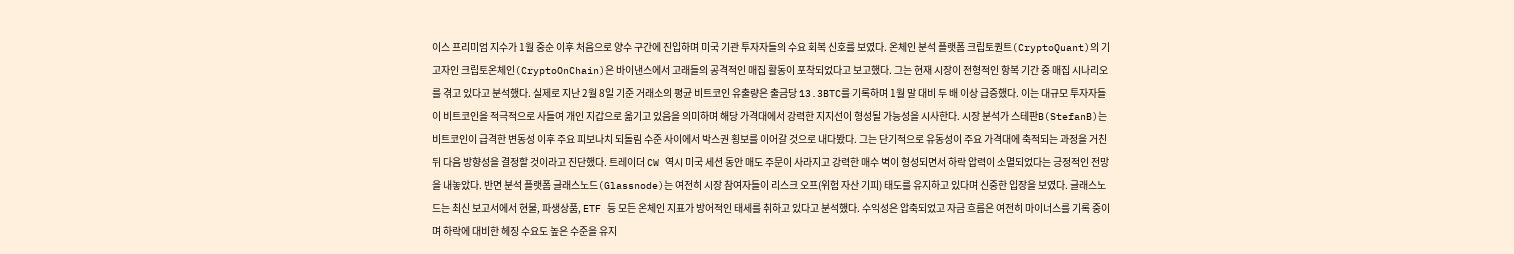이스 프리미엄 지수가 1월 중순 이후 처음으로 양수 구간에 진입하며 미국 기관 투자자들의 수요 회복 신호를 보였다. 온체인 분석 플랫폼 크립토퀀트(CryptoQuant)의 기고자인 크립토온체인(CryptoOnChain)은 바이낸스에서 고래들의 공격적인 매집 활동이 포착되었다고 보고했다. 그는 현재 시장이 전형적인 항복 기간 중 매집 시나리오를 겪고 있다고 분석했다. 실제로 지난 2월 8일 기준 거래소의 평균 비트코인 유출량은 출금당 13.3BTC를 기록하며 1월 말 대비 두 배 이상 급증했다. 이는 대규모 투자자들이 비트코인을 적극적으로 사들여 개인 지갑으로 옮기고 있음을 의미하며 해당 가격대에서 강력한 지지선이 형성될 가능성을 시사한다. 시장 분석가 스테판B(StefanB)는 비트코인이 급격한 변동성 이후 주요 피보나치 되돌림 수준 사이에서 박스권 횡보를 이어갈 것으로 내다봤다. 그는 단기적으로 유동성이 주요 가격대에 축적되는 과정을 거친 뒤 다음 방향성을 결정할 것이라고 진단했다. 트레이더 CW 역시 미국 세션 동안 매도 주문이 사라지고 강력한 매수 벽이 형성되면서 하락 압력이 소멸되었다는 긍정적인 전망을 내놓았다. 반면 분석 플랫폼 글래스노드(Glassnode)는 여전히 시장 참여자들이 리스크 오프(위험 자산 기피) 태도를 유지하고 있다며 신중한 입장을 보였다. 글래스노드는 최신 보고서에서 현물, 파생상품, ETF 등 모든 온체인 지표가 방어적인 태세를 취하고 있다고 분석했다. 수익성은 압축되었고 자금 흐름은 여전히 마이너스를 기록 중이며 하락에 대비한 헤징 수요도 높은 수준을 유지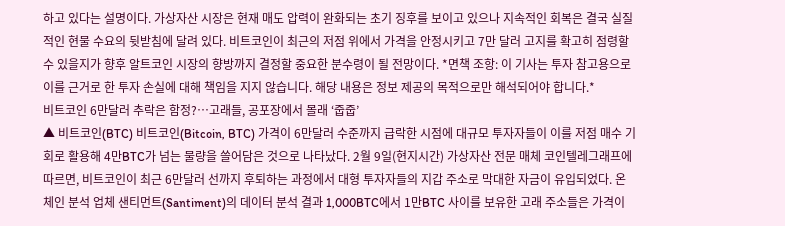하고 있다는 설명이다. 가상자산 시장은 현재 매도 압력이 완화되는 초기 징후를 보이고 있으나 지속적인 회복은 결국 실질적인 현물 수요의 뒷받침에 달려 있다. 비트코인이 최근의 저점 위에서 가격을 안정시키고 7만 달러 고지를 확고히 점령할 수 있을지가 향후 알트코인 시장의 향방까지 결정할 중요한 분수령이 될 전망이다. *면책 조항: 이 기사는 투자 참고용으로 이를 근거로 한 투자 손실에 대해 책임을 지지 않습니다. 해당 내용은 정보 제공의 목적으로만 해석되어야 합니다.*
비트코인 6만달러 추락은 함정?…고래들, 공포장에서 몰래 ‘줍줍’
▲ 비트코인(BTC) 비트코인(Bitcoin, BTC) 가격이 6만달러 수준까지 급락한 시점에 대규모 투자자들이 이를 저점 매수 기회로 활용해 4만BTC가 넘는 물량을 쓸어담은 것으로 나타났다. 2월 9일(현지시간) 가상자산 전문 매체 코인텔레그래프에 따르면, 비트코인이 최근 6만달러 선까지 후퇴하는 과정에서 대형 투자자들의 지갑 주소로 막대한 자금이 유입되었다. 온체인 분석 업체 샌티먼트(Santiment)의 데이터 분석 결과 1,000BTC에서 1만BTC 사이를 보유한 고래 주소들은 가격이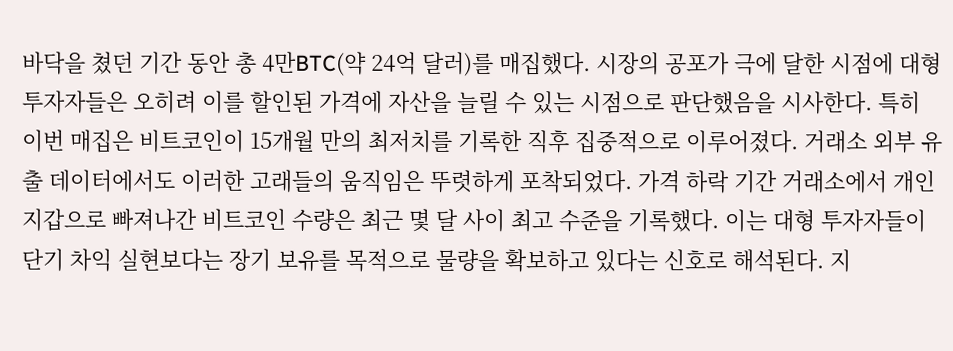바닥을 쳤던 기간 동안 총 4만BTC(약 24억 달러)를 매집했다. 시장의 공포가 극에 달한 시점에 대형 투자자들은 오히려 이를 할인된 가격에 자산을 늘릴 수 있는 시점으로 판단했음을 시사한다. 특히 이번 매집은 비트코인이 15개월 만의 최저치를 기록한 직후 집중적으로 이루어졌다. 거래소 외부 유출 데이터에서도 이러한 고래들의 움직임은 뚜렷하게 포착되었다. 가격 하락 기간 거래소에서 개인 지갑으로 빠져나간 비트코인 수량은 최근 몇 달 사이 최고 수준을 기록했다. 이는 대형 투자자들이 단기 차익 실현보다는 장기 보유를 목적으로 물량을 확보하고 있다는 신호로 해석된다. 지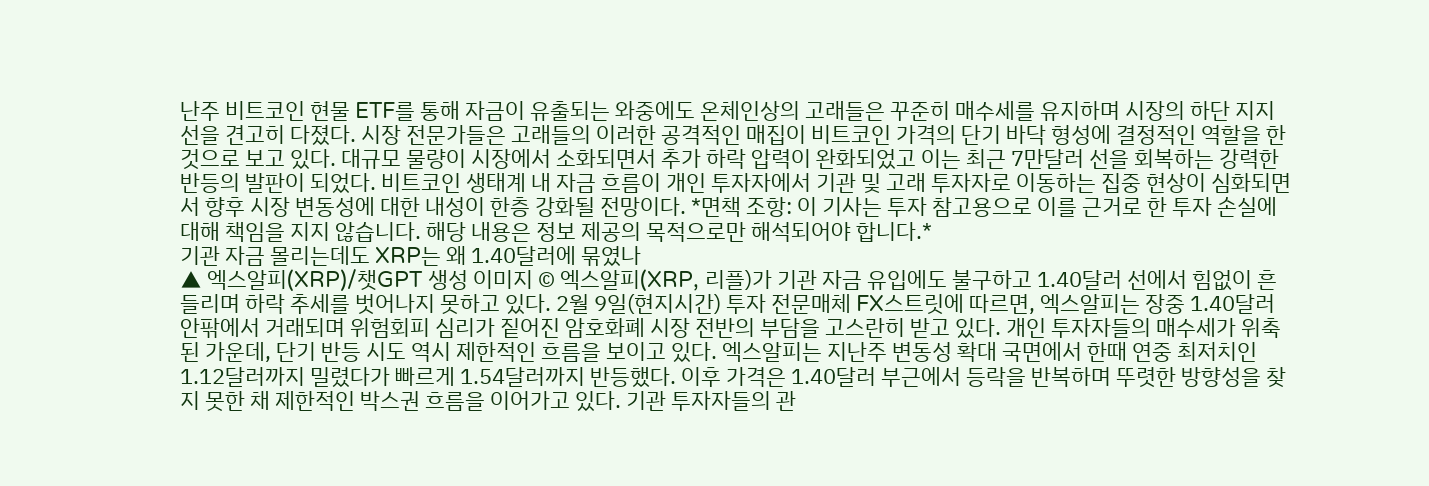난주 비트코인 현물 ETF를 통해 자금이 유출되는 와중에도 온체인상의 고래들은 꾸준히 매수세를 유지하며 시장의 하단 지지선을 견고히 다졌다. 시장 전문가들은 고래들의 이러한 공격적인 매집이 비트코인 가격의 단기 바닥 형성에 결정적인 역할을 한 것으로 보고 있다. 대규모 물량이 시장에서 소화되면서 추가 하락 압력이 완화되었고 이는 최근 7만달러 선을 회복하는 강력한 반등의 발판이 되었다. 비트코인 생태계 내 자금 흐름이 개인 투자자에서 기관 및 고래 투자자로 이동하는 집중 현상이 심화되면서 향후 시장 변동성에 대한 내성이 한층 강화될 전망이다. *면책 조항: 이 기사는 투자 참고용으로 이를 근거로 한 투자 손실에 대해 책임을 지지 않습니다. 해당 내용은 정보 제공의 목적으로만 해석되어야 합니다.*
기관 자금 몰리는데도 XRP는 왜 1.40달러에 묶였나
▲ 엑스알피(XRP)/챗GPT 생성 이미지 © 엑스알피(XRP, 리플)가 기관 자금 유입에도 불구하고 1.40달러 선에서 힘없이 흔들리며 하락 추세를 벗어나지 못하고 있다. 2월 9일(현지시간) 투자 전문매체 FX스트릿에 따르면, 엑스알피는 장중 1.40달러 안팎에서 거래되며 위험회피 심리가 짙어진 암호화폐 시장 전반의 부담을 고스란히 받고 있다. 개인 투자자들의 매수세가 위축된 가운데, 단기 반등 시도 역시 제한적인 흐름을 보이고 있다. 엑스알피는 지난주 변동성 확대 국면에서 한때 연중 최저치인 1.12달러까지 밀렸다가 빠르게 1.54달러까지 반등했다. 이후 가격은 1.40달러 부근에서 등락을 반복하며 뚜렷한 방향성을 찾지 못한 채 제한적인 박스권 흐름을 이어가고 있다. 기관 투자자들의 관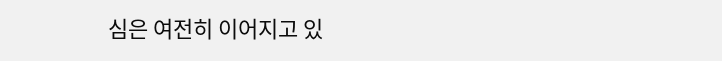심은 여전히 이어지고 있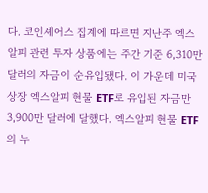다. 코인셰어스 집계에 따르면 지난주 엑스알피 관련 투자 상품에는 주간 기준 6,310만 달러의 자금이 순유입됐다. 이 가운데 미국 상장 엑스알피 현물 ETF로 유입된 자금만 3,900만 달러에 달했다. 엑스알피 현물 ETF의 누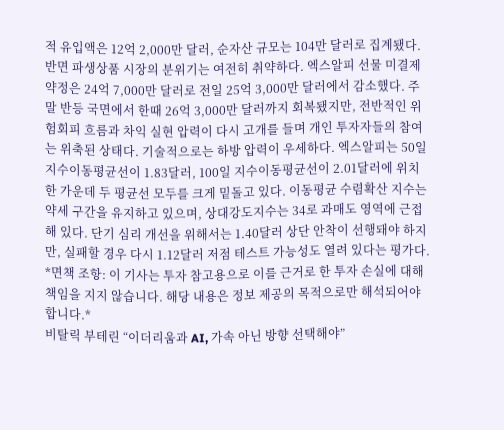적 유입액은 12억 2,000만 달러, 순자산 규모는 104만 달러로 집계됐다. 반면 파생상품 시장의 분위기는 여전히 취약하다. 엑스알피 선물 미결제 약정은 24억 7,000만 달러로 전일 25억 3,000만 달러에서 감소했다. 주말 반등 국면에서 한때 26억 3,000만 달러까지 회복됐지만, 전반적인 위험회피 흐름과 차익 실현 압력이 다시 고개를 들며 개인 투자자들의 참여는 위축된 상태다. 기술적으로는 하방 압력이 우세하다. 엑스알피는 50일 지수이동평균선이 1.83달러, 100일 지수이동평균선이 2.01달러에 위치한 가운데 두 평균선 모두를 크게 밑돌고 있다. 이동평균 수렴확산 지수는 약세 구간을 유지하고 있으며, 상대강도지수는 34로 과매도 영역에 근접해 있다. 단기 심리 개선을 위해서는 1.40달러 상단 안착이 선행돼야 하지만, 실패할 경우 다시 1.12달러 저점 테스트 가능성도 열려 있다는 평가다. *면책 조항: 이 기사는 투자 참고용으로 이를 근거로 한 투자 손실에 대해 책임을 지지 않습니다. 해당 내용은 정보 제공의 목적으로만 해석되어야 합니다.*
비탈릭 부테린 “이더리움과 AI, 가속 아닌 방향 선택해야”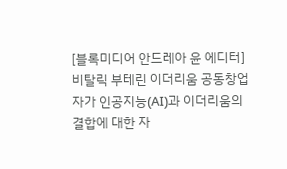[블록미디어 안드레아 윤 에디터] 비탈릭 부테린 이더리움 공동창업자가 인공지능(AI)과 이더리움의 결합에 대한 자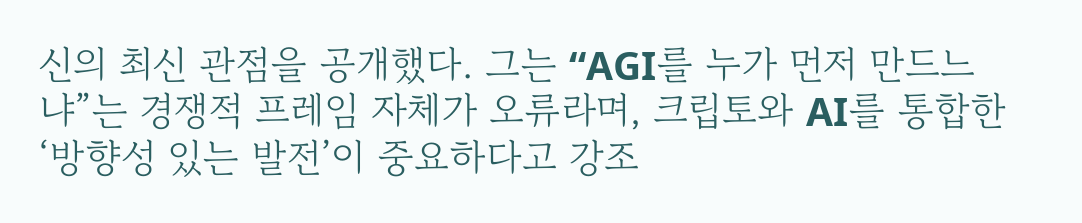신의 최신 관점을 공개했다. 그는 “AGI를 누가 먼저 만드느냐”는 경쟁적 프레임 자체가 오류라며, 크립토와 AI를 통합한 ‘방향성 있는 발전’이 중요하다고 강조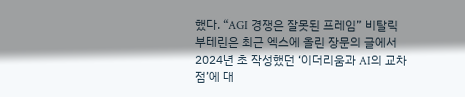했다. “AGI 경쟁은 잘못된 프레임” 비탈릭 부테린은 최근 엑스에 올린 장문의 글에서 2024년 초 작성했던 ‘이더리움과 AI의 교차점’에 대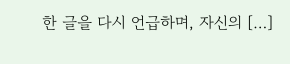한 글을 다시 언급하며, 자신의 […]